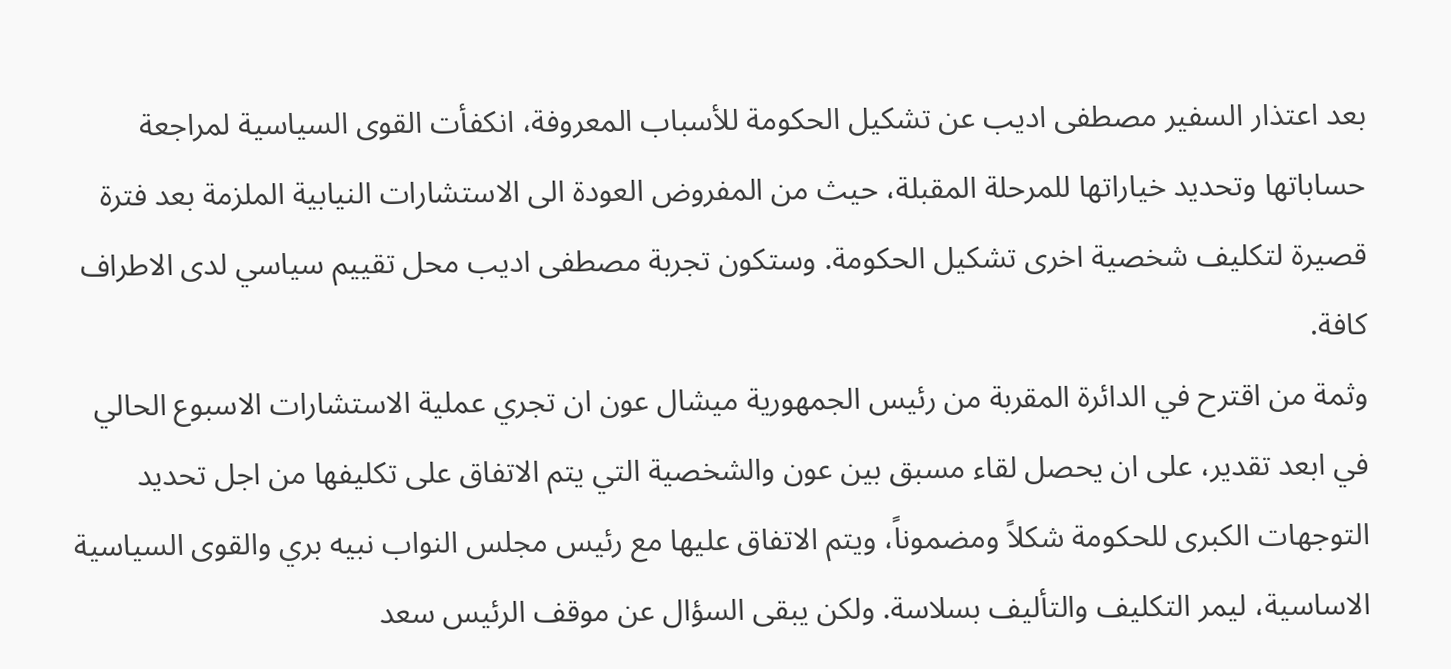بعد اعتذار السفير مصطفى اديب عن تشكيل الحكومة للأسباب المعروفة، انكفأت القوى السياسية لمراجعة حساباتها وتحديد خياراتها للمرحلة المقبلة، حيث من المفروض العودة الى الاستشارات النيابية الملزمة بعد فترة قصيرة لتكليف شخصية اخرى تشكيل الحكومة. وستكون تجربة مصطفى اديب محل تقييم سياسي لدى الاطراف كافة.
وثمة من اقترح في الدائرة المقربة من رئيس الجمهورية ميشال عون ان تجري عملية الاستشارات الاسبوع الحالي في ابعد تقدير، على ان يحصل لقاء مسبق بين عون والشخصية التي يتم الاتفاق على تكليفها من اجل تحديد التوجهات الكبرى للحكومة شكلاً ومضموناً، ويتم الاتفاق عليها مع رئيس مجلس النواب نبيه بري والقوى السياسية الاساسية، ليمر التكليف والتأليف بسلاسة. ولكن يبقى السؤال عن موقف الرئيس سعد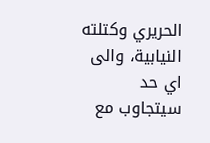الحريري وكتلته النيابية، والى اي حد سيتجاوب مع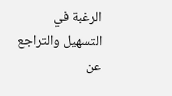الرغبة في التسهيل والتراجع عن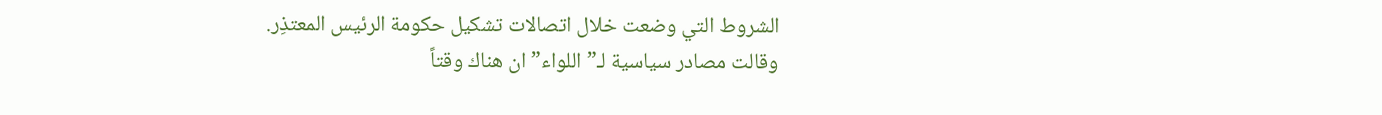الشروط التي وضعت خلال اتصالات تشكيل حكومة الرئيس المعتذِر.
وقالت مصادر سياسية لـ”اللواء” ان هناك وقتاً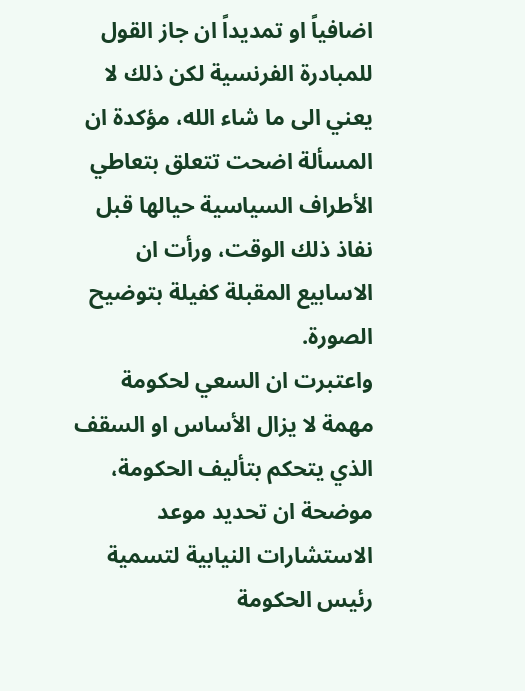اضافياً او تمديداً ان جاز القول للمبادرة الفرنسية لكن ذلك لا يعني الى ما شاء الله، مؤكدة ان المسألة اضحت تتعلق بتعاطي الأطراف السياسية حيالها قبل نفاذ ذلك الوقت، ورأت ان الاسابيع المقبلة كفيلة بتوضيح الصورة.
واعتبرت ان السعي لحكومة مهمة لا يزال الأساس او السقف الذي يتحكم بتأليف الحكومة، موضحة ان تحديد موعد الاستشارات النيابية لتسمية رئيس الحكومة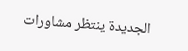الجديدة ينتظر مشاورات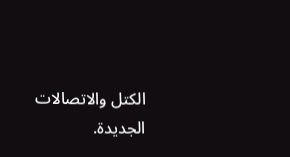الكتل والاتصالات الجديدة.